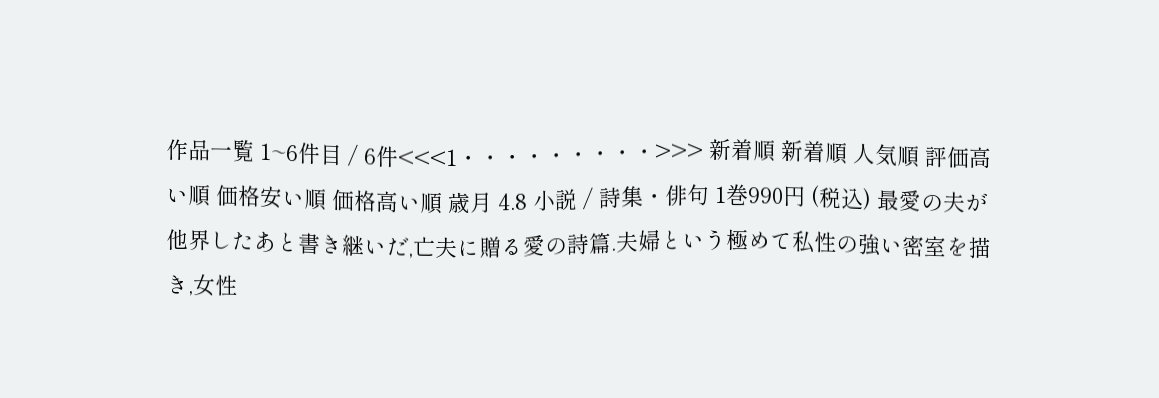作品一覧 1~6件目 / 6件<<<1・・・・・・・・・>>> 新着順 新着順 人気順 評価高い順 価格安い順 価格高い順 歳月 4.8 小説 / 詩集・俳句 1巻990円 (税込) 最愛の夫が他界したあと書き継いだ,亡夫に贈る愛の詩篇.夫婦という極めて私性の強い密室を描き,女性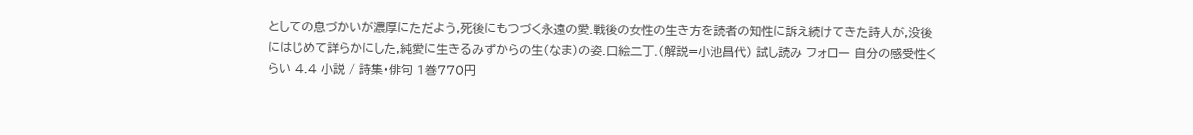としての息づかいが濃厚にただよう,死後にもつづく永遠の愛.戦後の女性の生き方を読者の知性に訴え続けてきた詩人が,没後にはじめて詳らかにした,純愛に生きるみずからの生(なま)の姿.口絵二丁.(解説=小池昌代) 試し読み フォロー 自分の感受性くらい 4.4 小説 / 詩集・俳句 1巻770円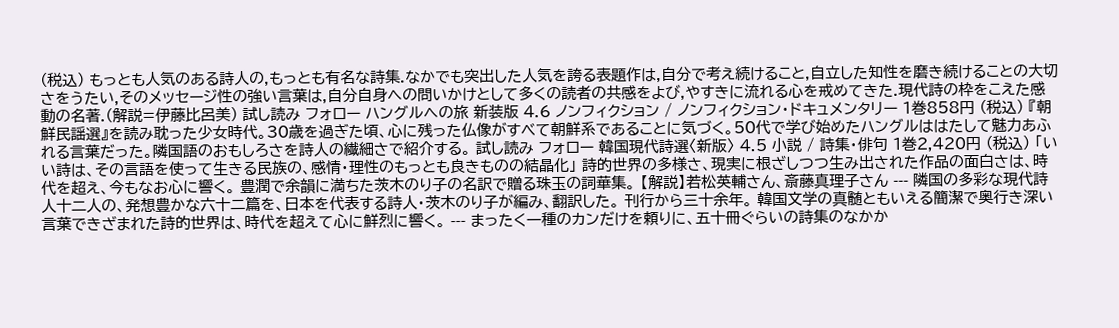(税込) もっとも人気のある詩人の,もっとも有名な詩集.なかでも突出した人気を誇る表題作は,自分で考え続けること,自立した知性を磨き続けることの大切さをうたい,そのメッセージ性の強い言葉は,自分自身への問いかけとして多くの読者の共感をよび,やすきに流れる心を戒めてきた.現代詩の枠をこえた感動の名著.(解説=伊藤比呂美) 試し読み フォロー ハングルへの旅 新装版 4.6 ノンフィクション / ノンフィクション・ドキュメンタリー 1巻858円 (税込) 『朝鮮民謡選』を読み耽った少女時代。30歳を過ぎた頃、心に残った仏像がすべて朝鮮系であることに気づく。50代で学び始めたハングルははたして魅力あふれる言葉だった。隣国語のおもしろさを詩人の繊細さで紹介する。 試し読み フォロー 韓国現代詩選〈新版〉 4.5 小説 / 詩集・俳句 1巻2,420円 (税込) 「いい詩は、その言語を使って生きる民族の、感情・理性のもっとも良きものの結晶化」 詩的世界の多様さ、現実に根ざしつつ生み出された作品の面白さは、時代を超え、今もなお心に響く。 豊潤で余韻に満ちた茨木のり子の名訳で贈る珠玉の詞華集。 【解説】若松英輔さん、斎藤真理子さん --- 隣国の多彩な現代詩人十二人の、発想豊かな六十二篇を、日本を代表する詩人・茨木のり子が編み、翻訳した。 刊行から三十余年。 韓国文学の真髄ともいえる簡潔で奥行き深い言葉できざまれた詩的世界は、時代を超えて心に鮮烈に響く。 --- まったく一種のカンだけを頼りに、五十冊ぐらいの詩集のなかか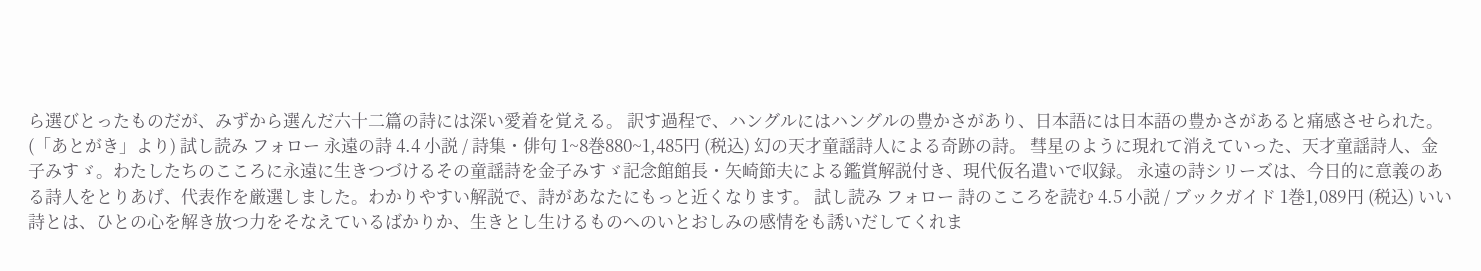ら選びとったものだが、みずから選んだ六十二篇の詩には深い愛着を覚える。 訳す過程で、ハングルにはハングルの豊かさがあり、日本語には日本語の豊かさがあると痛感させられた。(「あとがき」より) 試し読み フォロー 永遠の詩 4.4 小説 / 詩集・俳句 1~8巻880~1,485円 (税込) 幻の天才童謡詩人による奇跡の詩。 彗星のように現れて消えていった、天才童謡詩人、金子みすゞ。わたしたちのこころに永遠に生きつづけるその童謡詩を金子みすゞ記念館館長・矢崎節夫による鑑賞解説付き、現代仮名遣いで収録。 永遠の詩シリーズは、今日的に意義のある詩人をとりあげ、代表作を厳選しました。わかりやすい解説で、詩があなたにもっと近くなります。 試し読み フォロー 詩のこころを読む 4.5 小説 / ブックガイド 1巻1,089円 (税込) いい詩とは、ひとの心を解き放つ力をそなえているばかりか、生きとし生けるものへのいとおしみの感情をも誘いだしてくれま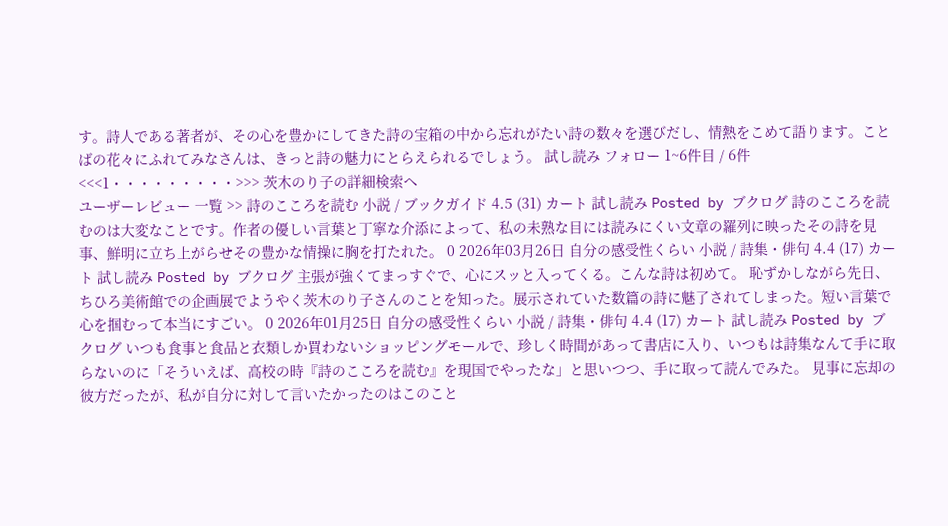す。詩人である著者が、その心を豊かにしてきた詩の宝箱の中から忘れがたい詩の数々を選びだし、情熱をこめて語ります。ことばの花々にふれてみなさんは、きっと詩の魅力にとらえられるでしょう。 試し読み フォロー 1~6件目 / 6件<<<1・・・・・・・・・>>> 茨木のり子の詳細検索へ
ユーザーレビュー 一覧 >> 詩のこころを読む 小説 / ブックガイド 4.5 (31) カート 試し読み Posted by ブクログ 詩のこころを読むのは大変なことです。作者の優しい言葉と丁寧な介添によって、私の未熟な目には読みにくい文章の羅列に映ったその詩を見事、鮮明に立ち上がらせその豊かな情操に胸を打たれた。 0 2026年03月26日 自分の感受性くらい 小説 / 詩集・俳句 4.4 (17) カート 試し読み Posted by ブクログ 主張が強くてまっすぐで、心にスッと入ってくる。こんな詩は初めて。 恥ずかしながら先日、ちひろ美術館での企画展でようやく茨木のり子さんのことを知った。展示されていた数篇の詩に魅了されてしまった。短い言葉で心を掴むって本当にすごい。 0 2026年01月25日 自分の感受性くらい 小説 / 詩集・俳句 4.4 (17) カート 試し読み Posted by ブクログ いつも食事と食品と衣類しか買わないショッピングモールで、珍しく時間があって書店に入り、いつもは詩集なんて手に取らないのに「そういえば、高校の時『詩のこころを読む』を現国でやったな」と思いつつ、手に取って読んでみた。 見事に忘却の彼方だったが、私が自分に対して言いたかったのはこのこと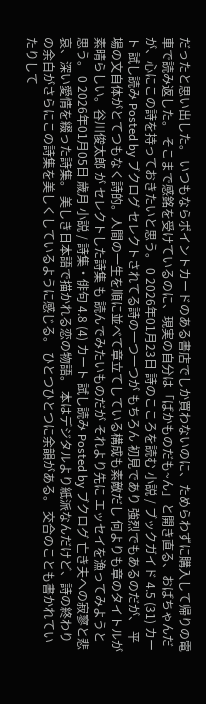だったと思い出した。 いつもならポイントカードのある書店でしか買わないのに、ためらわずに購入して帰りの電車で読み返した。 そこまで感銘を受けているのに、現実の自分は「ばかものだも~ん」と開き直る、おばちゃんだが、心にこの詩を持っておきたいと思う。 0 2026年01月23日 詩のこころを読む 小説 / ブックガイド 4.5 (31) カート 試し読み Posted by ブクログ セレクトされてる詩の一つ一つが もちろん 初見であり 強烈でもあるのだが、 平場の文自体がとてつもなく詩的。人間の一生を順に並べて章立てしている構成も素敵だし 何よりも章のタイトルが素晴らしい。谷川俊太郎 が セレクトした詩集 も 読んでみたいものだが それより先に エッセイを漁ってみようと思う。 0 2026年01月05日 歳月 小説 / 詩集・俳句 4.8 (4) カート 試し読み Posted by ブクログ 亡き夫への寂寥と悲哀、深い愛情を綴った詩集。 美しき日本語で描かれる恋の物語。 本はデジタルより紙派なんだけど、詩の終わりの余白がさらにこの詩集を美しくしているように感じる。 ひとつひとつに余韻がある。 交合のことも書かれていたりして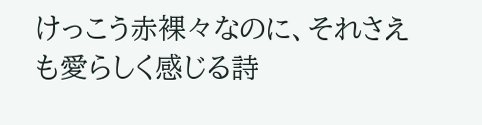けっこう赤裸々なのに、それさえも愛らしく感じる詩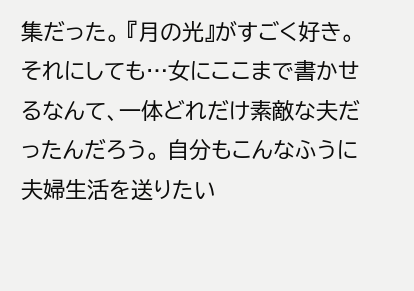集だった。 『月の光』がすごく好き。 それにしても…女にここまで書かせるなんて、一体どれだけ素敵な夫だったんだろう。 自分もこんなふうに夫婦生活を送りたい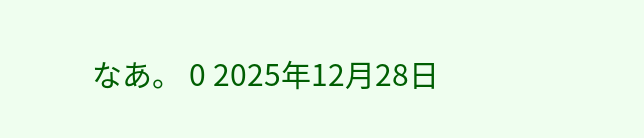なあ。 0 2025年12月28日